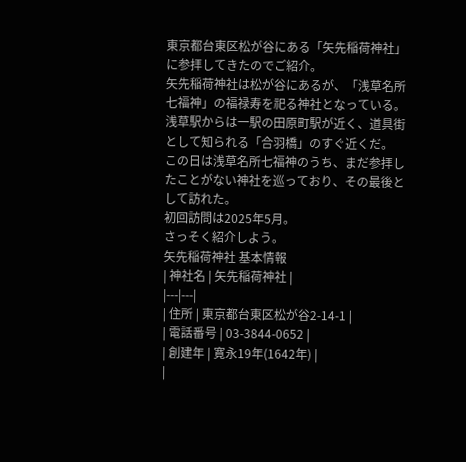東京都台東区松が谷にある「矢先稲荷神社」に参拝してきたのでご紹介。
矢先稲荷神社は松が谷にあるが、「浅草名所七福神」の福禄寿を祀る神社となっている。
浅草駅からは一駅の田原町駅が近く、道具街として知られる「合羽橋」のすぐ近くだ。
この日は浅草名所七福神のうち、まだ参拝したことがない神社を巡っており、その最後として訪れた。
初回訪問は2025年5月。
さっそく紹介しよう。
矢先稲荷神社 基本情報
| 神社名 | 矢先稲荷神社 |
|---|---|
| 住所 | 東京都台東区松が谷2-14-1 |
| 電話番号 | 03-3844-0652 |
| 創建年 | 寛永19年(1642年) |
|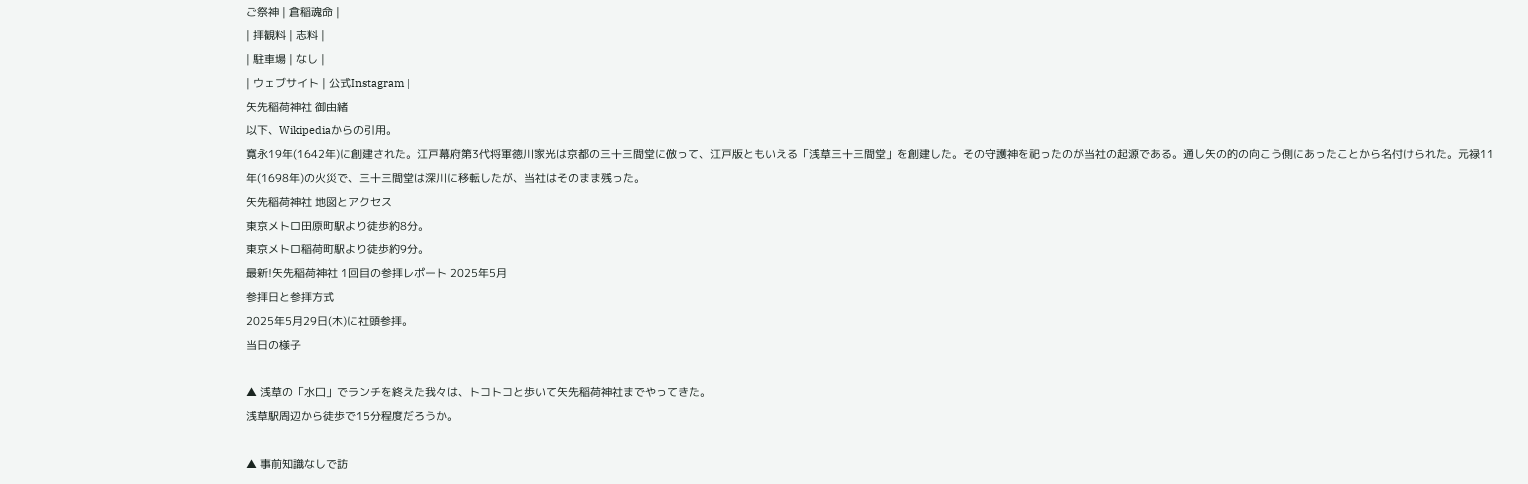ご祭神 | 倉稲魂命 |
| 拝観料 | 志料 |
| 駐車場 | なし |
| ウェブサイト | 公式Instagram |
矢先稲荷神社 御由緒
以下、Wikipediaからの引用。
寛永19年(1642年)に創建された。江戸幕府第3代将軍徳川家光は京都の三十三間堂に倣って、江戸版ともいえる「浅草三十三間堂」を創建した。その守護神を祀ったのが当社の起源である。通し矢の的の向こう側にあったことから名付けられた。元禄11年(1698年)の火災で、三十三間堂は深川に移転したが、当社はそのまま残った。
矢先稲荷神社 地図とアクセス
東京メトロ田原町駅より徒歩約8分。
東京メトロ稲荷町駅より徒歩約9分。
最新!矢先稲荷神社 1回目の参拝レポート 2025年5月
参拝日と参拝方式
2025年5月29日(木)に社頭参拝。
当日の様子

▲ 浅草の「水口」でランチを終えた我々は、トコトコと歩いて矢先稲荷神社までやってきた。
浅草駅周辺から徒歩で15分程度だろうか。

▲ 事前知識なしで訪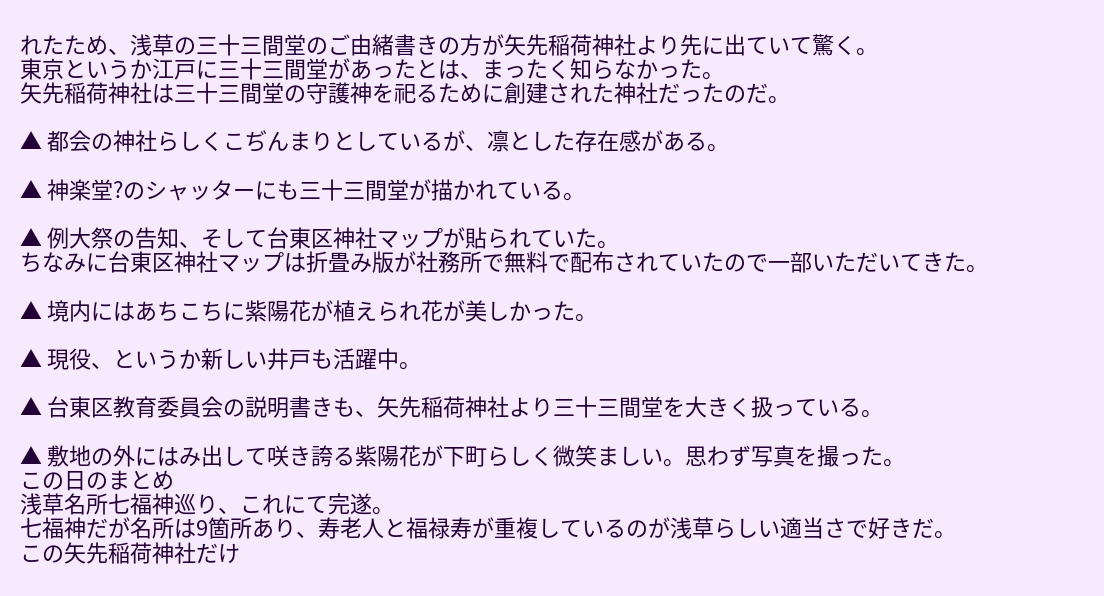れたため、浅草の三十三間堂のご由緒書きの方が矢先稲荷神社より先に出ていて驚く。
東京というか江戸に三十三間堂があったとは、まったく知らなかった。
矢先稲荷神社は三十三間堂の守護神を祀るために創建された神社だったのだ。

▲ 都会の神社らしくこぢんまりとしているが、凛とした存在感がある。

▲ 神楽堂?のシャッターにも三十三間堂が描かれている。

▲ 例大祭の告知、そして台東区神社マップが貼られていた。
ちなみに台東区神社マップは折畳み版が社務所で無料で配布されていたので一部いただいてきた。

▲ 境内にはあちこちに紫陽花が植えられ花が美しかった。

▲ 現役、というか新しい井戸も活躍中。

▲ 台東区教育委員会の説明書きも、矢先稲荷神社より三十三間堂を大きく扱っている。

▲ 敷地の外にはみ出して咲き誇る紫陽花が下町らしく微笑ましい。思わず写真を撮った。
この日のまとめ
浅草名所七福神巡り、これにて完遂。
七福神だが名所は9箇所あり、寿老人と福禄寿が重複しているのが浅草らしい適当さで好きだ。
この矢先稲荷神社だけ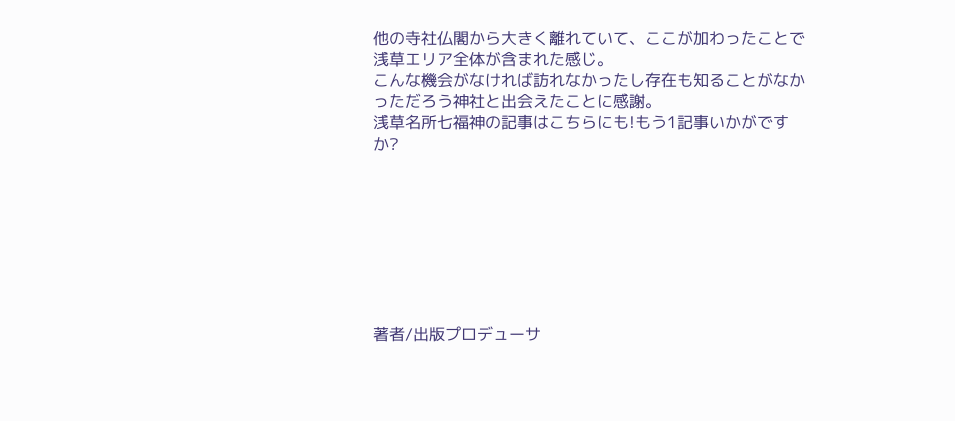他の寺社仏閣から大きく離れていて、ここが加わったことで浅草エリア全体が含まれた感じ。
こんな機会がなければ訪れなかったし存在も知ることがなかっただろう神社と出会えたことに感謝。
浅草名所七福神の記事はこちらにも!もう1記事いかがですか?








著者/出版プロデューサ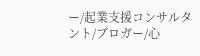ー/起業支援コンサルタント/ブロガー/心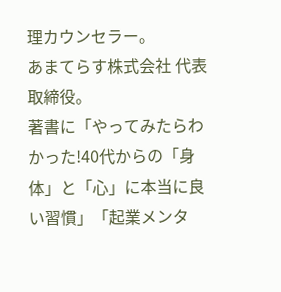理カウンセラー。
あまてらす株式会社 代表取締役。
著書に「やってみたらわかった!40代からの「身体」と「心」に本当に良い習慣」「起業メンタ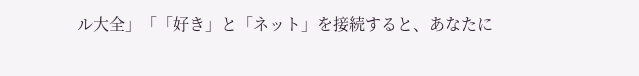ル大全」「「好き」と「ネット」を接続すると、あなたに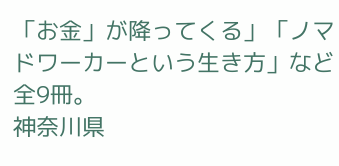「お金」が降ってくる」「ノマドワーカーという生き方」など全9冊。
神奈川県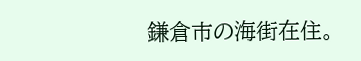鎌倉市の海街在住。